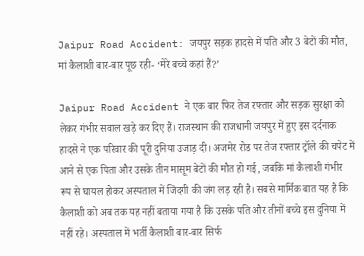Jaipur Road Accident: जयपुर सड़क हादसे में पति और 3 बेटों की मौत, मां कैलाशी बार-बार पूछ रही- ‘मेरे बच्चे कहां हैं?’

Jaipur Road Accident ने एक बार फिर तेज रफ्तार और सड़क सुरक्षा को लेकर गंभीर सवाल खड़े कर दिए हैं। राजस्थान की राजधानी जयपुर में हुए इस दर्दनाक हादसे ने एक परिवार की पूरी दुनिया उजाड़ दी। अजमेर रोड पर तेज रफ्तार ट्रॉले की चपेट में आने से एक पिता और उसके तीन मासूम बेटों की मौत हो गई, जबकि मां कैलाशी गंभीर रूप से घायल होकर अस्पताल में जिंदगी की जंग लड़ रही है। सबसे मार्मिक बात यह है कि कैलाशी को अब तक यह नहीं बताया गया है कि उसके पति और तीनों बच्चे इस दुनिया में नहीं रहे। अस्पताल में भर्ती कैलाशी बार-बार सिर्फ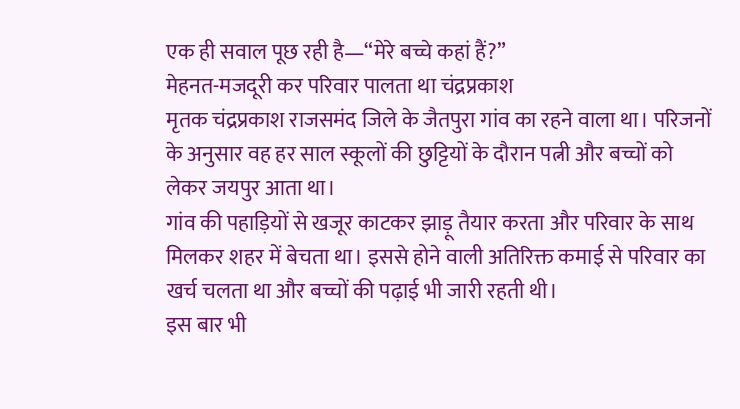एक ही सवाल पूछ रही है—“मेरे बच्चे कहां हैं?”
मेहनत-मजदूरी कर परिवार पालता था चंद्रप्रकाश
मृतक चंद्रप्रकाश राजसमंद जिले के जैतपुरा गांव का रहने वाला था। परिजनों के अनुसार वह हर साल स्कूलों की छुट्टियों के दौरान पत्नी और बच्चों को लेकर जयपुर आता था।
गांव की पहाड़ियों से खजूर काटकर झाड़ू तैयार करता और परिवार के साथ मिलकर शहर में बेचता था। इससे होने वाली अतिरिक्त कमाई से परिवार का खर्च चलता था और बच्चों की पढ़ाई भी जारी रहती थी।
इस बार भी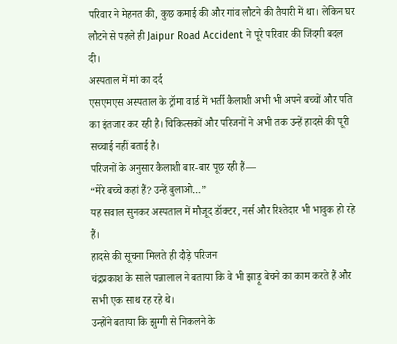परिवार ने मेहनत की, कुछ कमाई की और गांव लौटने की तैयारी में था। लेकिन घर लौटने से पहले ही Jaipur Road Accident ने पूरे परिवार की जिंदगी बदल दी।
अस्पताल में मां का दर्द
एसएमएस अस्पताल के ट्रॉमा वार्ड में भर्ती कैलाशी अभी भी अपने बच्चों और पति का इंतजार कर रही है। चिकित्सकों और परिजनों ने अभी तक उन्हें हादसे की पूरी सच्चाई नहीं बताई है।
परिजनों के अनुसार कैलाशी बार-बार पूछ रही हैं—
“मेरे बच्चे कहां हैं? उन्हें बुलाओ…”
यह सवाल सुनकर अस्पताल में मौजूद डॉक्टर, नर्स और रिश्तेदार भी भावुक हो रहे हैं।
हादसे की सूचना मिलते ही दौड़े परिजन
चंद्रप्रकाश के साले पन्नालाल ने बताया कि वे भी झाड़ू बेचने का काम करते हैं और सभी एक साथ रह रहे थे।
उन्होंने बताया कि झुग्गी से निकलने के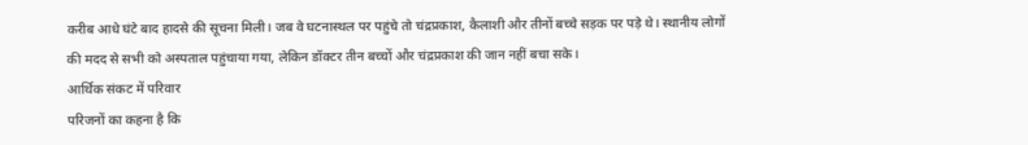करीब आधे घंटे बाद हादसे की सूचना मिली। जब वे घटनास्थल पर पहुंचे तो चंद्रप्रकाश, कैलाशी और तीनों बच्चे सड़क पर पड़े थे। स्थानीय लोगों की मदद से सभी को अस्पताल पहुंचाया गया, लेकिन डॉक्टर तीन बच्चों और चंद्रप्रकाश की जान नहीं बचा सके।
आर्थिक संकट में परिवार
परिजनों का कहना है कि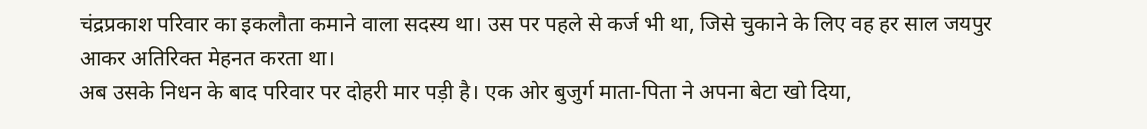चंद्रप्रकाश परिवार का इकलौता कमाने वाला सदस्य था। उस पर पहले से कर्ज भी था, जिसे चुकाने के लिए वह हर साल जयपुर आकर अतिरिक्त मेहनत करता था।
अब उसके निधन के बाद परिवार पर दोहरी मार पड़ी है। एक ओर बुजुर्ग माता-पिता ने अपना बेटा खो दिया,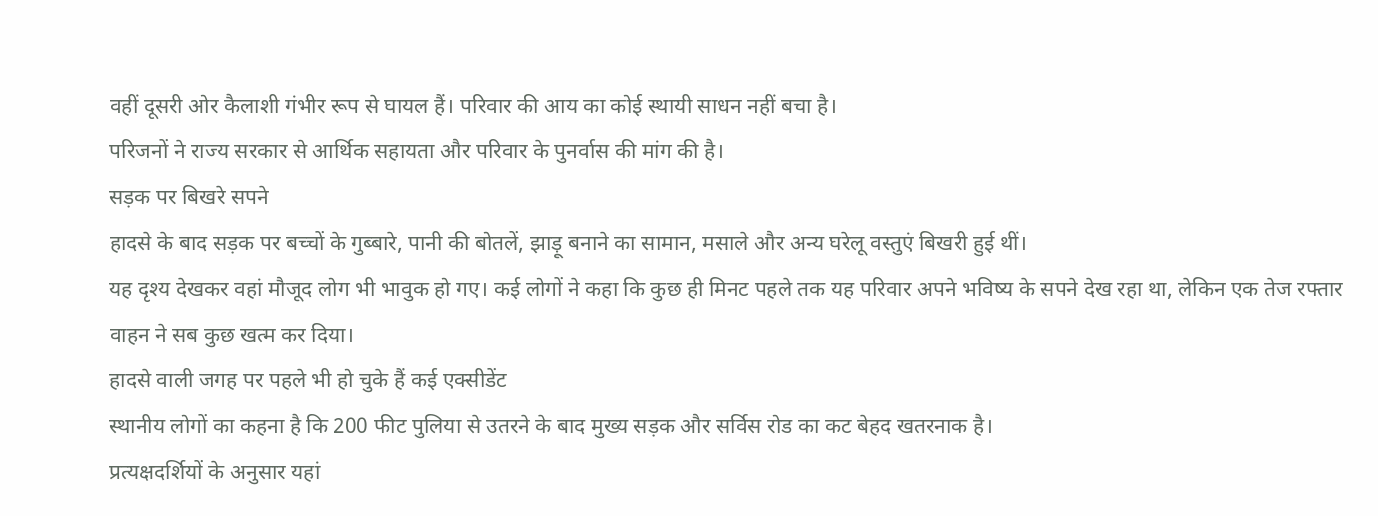वहीं दूसरी ओर कैलाशी गंभीर रूप से घायल हैं। परिवार की आय का कोई स्थायी साधन नहीं बचा है।
परिजनों ने राज्य सरकार से आर्थिक सहायता और परिवार के पुनर्वास की मांग की है।
सड़क पर बिखरे सपने
हादसे के बाद सड़क पर बच्चों के गुब्बारे, पानी की बोतलें, झाड़ू बनाने का सामान, मसाले और अन्य घरेलू वस्तुएं बिखरी हुई थीं।
यह दृश्य देखकर वहां मौजूद लोग भी भावुक हो गए। कई लोगों ने कहा कि कुछ ही मिनट पहले तक यह परिवार अपने भविष्य के सपने देख रहा था, लेकिन एक तेज रफ्तार वाहन ने सब कुछ खत्म कर दिया।
हादसे वाली जगह पर पहले भी हो चुके हैं कई एक्सीडेंट
स्थानीय लोगों का कहना है कि 200 फीट पुलिया से उतरने के बाद मुख्य सड़क और सर्विस रोड का कट बेहद खतरनाक है।
प्रत्यक्षदर्शियों के अनुसार यहां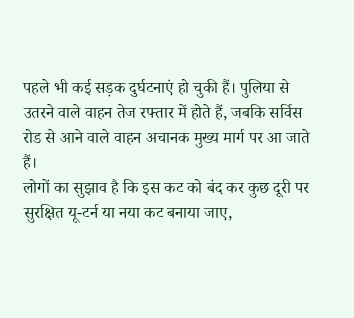पहले भी कई सड़क दुर्घटनाएं हो चुकी हैं। पुलिया से उतरने वाले वाहन तेज रफ्तार में होते हैं, जबकि सर्विस रोड से आने वाले वाहन अचानक मुख्य मार्ग पर आ जाते हैं।
लोगों का सुझाव है कि इस कट को बंद कर कुछ दूरी पर सुरक्षित यू-टर्न या नया कट बनाया जाए,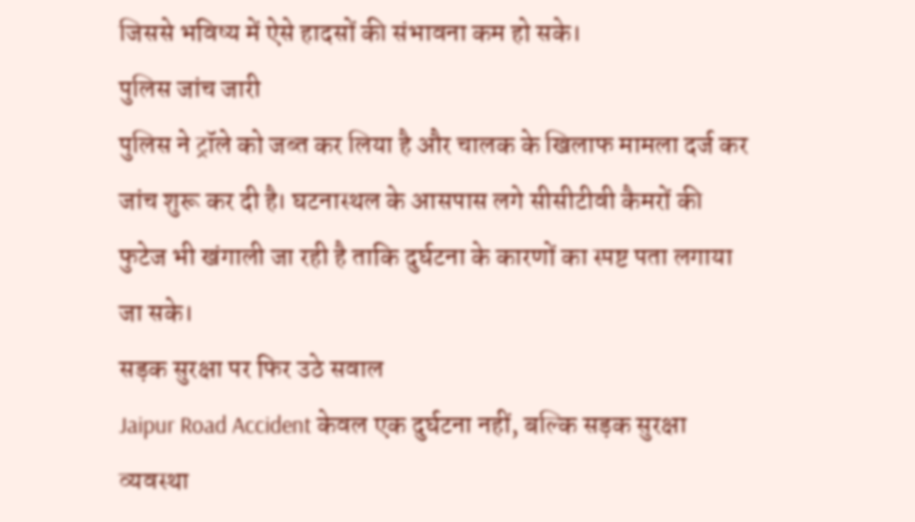जिससे भविष्य में ऐसे हादसों की संभावना कम हो सके।
पुलिस जांच जारी
पुलिस ने ट्रॉले को जब्त कर लिया है और चालक के खिलाफ मामला दर्ज कर जांच शुरू कर दी है। घटनास्थल के आसपास लगे सीसीटीवी कैमरों की फुटेज भी खंगाली जा रही है ताकि दुर्घटना के कारणों का स्पष्ट पता लगाया जा सके।
सड़क सुरक्षा पर फिर उठे सवाल
Jaipur Road Accident केवल एक दुर्घटना नहीं, बल्कि सड़क सुरक्षा व्यवस्था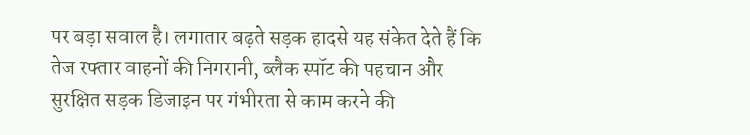पर बड़ा सवाल है। लगातार बढ़ते सड़क हादसे यह संकेत देते हैं कि तेज रफ्तार वाहनों की निगरानी, ब्लैक स्पॉट की पहचान और सुरक्षित सड़क डिजाइन पर गंभीरता से काम करने की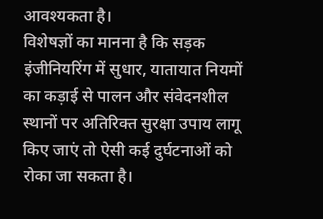आवश्यकता है।
विशेषज्ञों का मानना है कि सड़क इंजीनियरिंग में सुधार, यातायात नियमों का कड़ाई से पालन और संवेदनशील स्थानों पर अतिरिक्त सुरक्षा उपाय लागू किए जाएं तो ऐसी कई दुर्घटनाओं को रोका जा सकता है।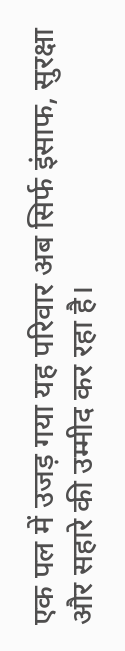एक पल में उजड़ गया यह परिवार अब सिर्फ इंसाफ, सुरक्षा और सहारे की उम्मीद कर रहा है।